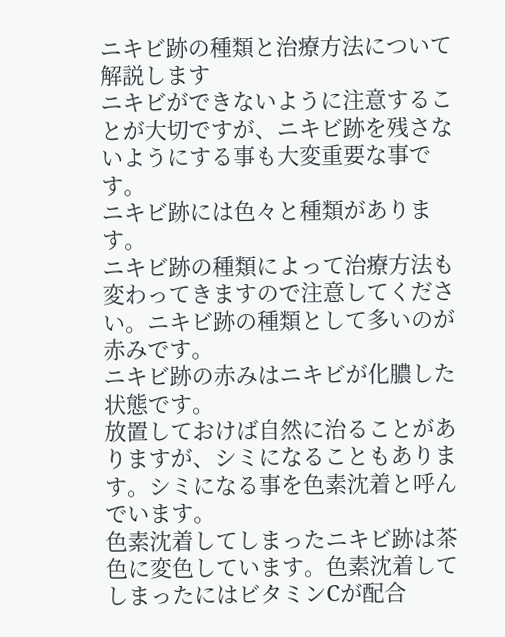ニキビ跡の種類と治療方法について解説します
ニキビができないように注意することが大切ですが、ニキビ跡を残さないようにする事も大変重要な事です。
ニキビ跡には色々と種類があります。
ニキビ跡の種類によって治療方法も変わってきますので注意してください。ニキビ跡の種類として多いのが赤みです。
ニキビ跡の赤みはニキビが化膿した状態です。
放置しておけば自然に治ることがありますが、シミになることもあります。シミになる事を色素沈着と呼んでいます。
色素沈着してしまったニキビ跡は茶色に変色しています。色素沈着してしまったにはビタミンCが配合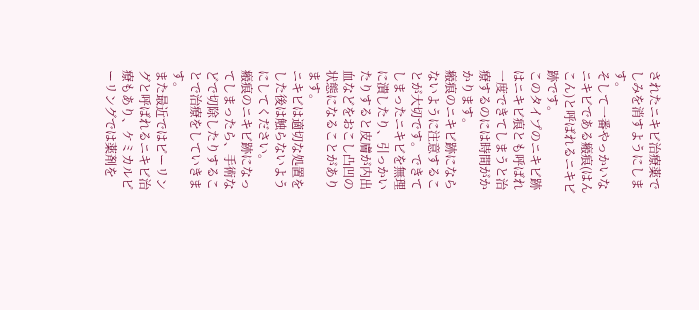されたニキビ治療薬でしみを消すようにします。
そして一番やっかいなニキビである瘢痕(はんこん)と呼ばれるニキビ跡です。
このタイプのニキビ跡はニキビ痕とも呼ばれ一度できてしまうと治療するのには時間がかかります。
瘢痕のニキビ跡にならないように注意することが大切です。できてしまったニキビを無理に潰したり、引っかいたりすると皮膚が内出血などをおこし凸凹の状態になることがあります。
ニキビは適切な処置をした後は触らないようにしてください。
瘢痕のニキビ跡になってしまったら、手術などで切除したりすることで治療をしていきます。
また最近ではピーリングと呼ばれるニキビ治療もあり、ケミカルピーリングでは薬剤を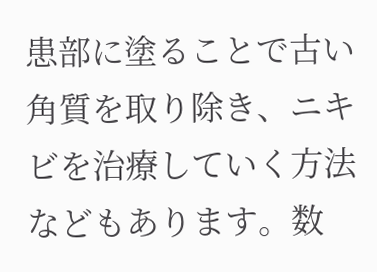患部に塗ることで古い角質を取り除き、ニキビを治療していく方法などもあります。数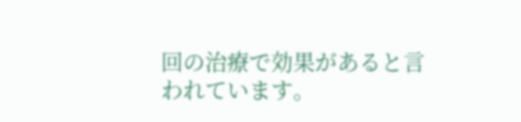回の治療で効果があると言われています。